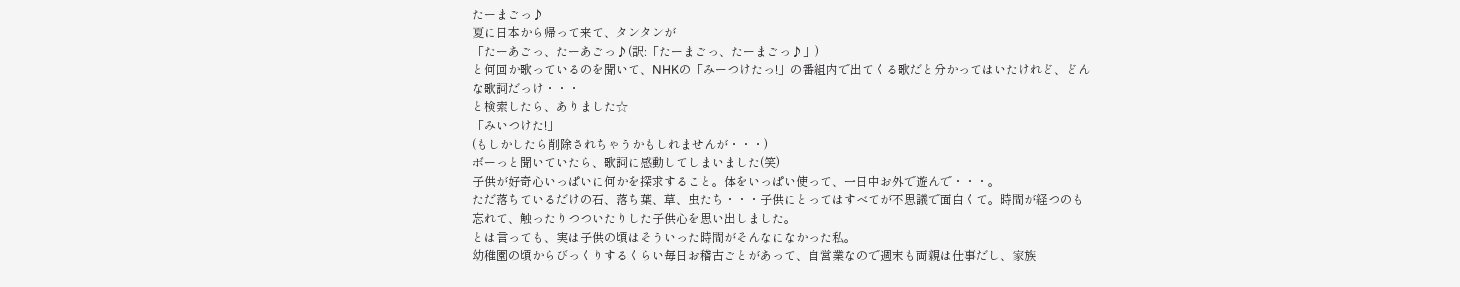たーまごっ♪
夏に日本から帰って来て、タンタンが
「たーあごっ、たーあごっ♪(訳:「たーまごっ、たーまごっ♪」)
と何回か歌っているのを聞いて、NHKの「みーつけたっ!」の番組内で出てくる歌だと分かってはいたけれど、どんな歌詞だっけ・・・
と検索したら、ありました☆
「みいつけた!」
(もしかしたら削除されちゃうかもしれませんが・・・)
ボーっと聞いていたら、歌詞に感動してしまいました(笑)
子供が好奇心いっぱいに何かを探求すること。体をいっぱい使って、一日中お外で遊んで・・・。
ただ落ちているだけの石、落ち葉、草、虫たち・・・子供にとってはすべてが不思議で面白くて。時間が経つのも忘れて、触ったりつついたりした子供心を思い出しました。
とは言っても、実は子供の頃はそういった時間がそんなになかった私。
幼稚園の頃からびっくりするくらい毎日お稽古ごとがあって、自営業なので週末も両親は仕事だし、家族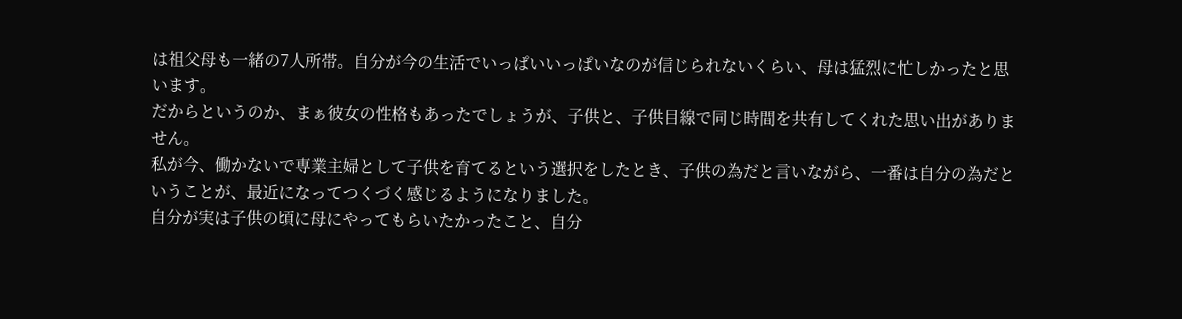は祖父母も一緒の7人所帯。自分が今の生活でいっぱいいっぱいなのが信じられないくらい、母は猛烈に忙しかったと思います。
だからというのか、まぁ彼女の性格もあったでしょうが、子供と、子供目線で同じ時間を共有してくれた思い出がありません。
私が今、働かないで専業主婦として子供を育てるという選択をしたとき、子供の為だと言いながら、一番は自分の為だということが、最近になってつくづく感じるようになりました。
自分が実は子供の頃に母にやってもらいたかったこと、自分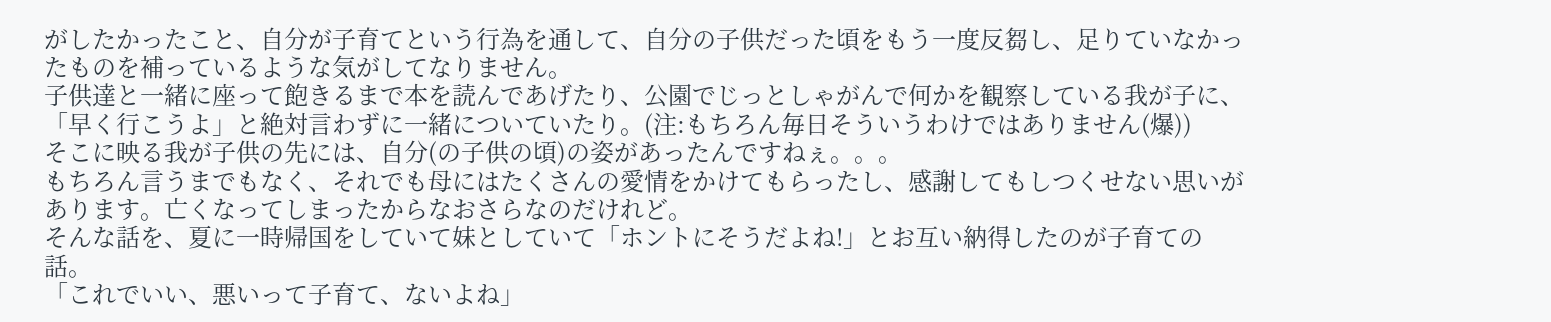がしたかったこと、自分が子育てという行為を通して、自分の子供だった頃をもう一度反芻し、足りていなかったものを補っているような気がしてなりません。
子供達と一緒に座って飽きるまで本を読んであげたり、公園でじっとしゃがんで何かを観察している我が子に、「早く行こうよ」と絶対言わずに一緒についていたり。(注:もちろん毎日そういうわけではありません(爆))
そこに映る我が子供の先には、自分(の子供の頃)の姿があったんですねぇ。。。
もちろん言うまでもなく、それでも母にはたくさんの愛情をかけてもらったし、感謝してもしつくせない思いがあります。亡くなってしまったからなおさらなのだけれど。
そんな話を、夏に一時帰国をしていて妹としていて「ホントにそうだよね!」とお互い納得したのが子育ての話。
「これでいい、悪いって子育て、ないよね」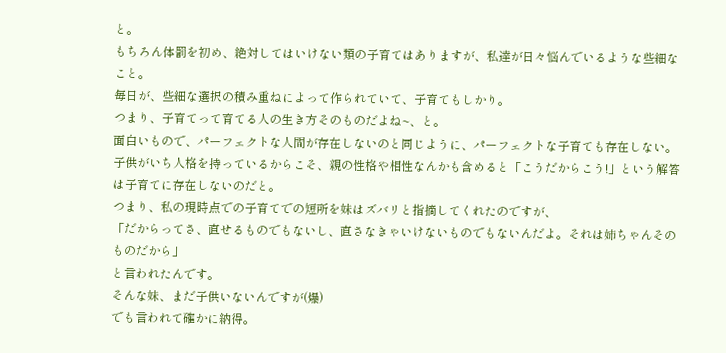と。
もちろん体罰を初め、絶対してはいけない類の子育てはありますが、私達が日々悩んでいるような些細なこと。
毎日が、些細な選択の積み重ねによって作られていて、子育てもしかり。
つまり、子育てって育てる人の生き方そのものだよね~、と。
面白いもので、パーフェクトな人間が存在しないのと同じように、パーフェクトな子育ても存在しない。子供がいち人格を持っているからこそ、親の性格や相性なんかも含めると「こうだからこう!」という解答は子育てに存在しないのだと。
つまり、私の現時点での子育てでの短所を妹はズバリと指摘してくれたのですが、
「だからってさ、直せるものでもないし、直さなきゃいけないものでもないんだよ。それは姉ちゃんそのものだから」
と言われたんです。
そんな妹、まだ子供いないんですが(爆)
でも言われて確かに納得。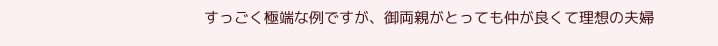すっごく極端な例ですが、御両親がとっても仲が良くて理想の夫婦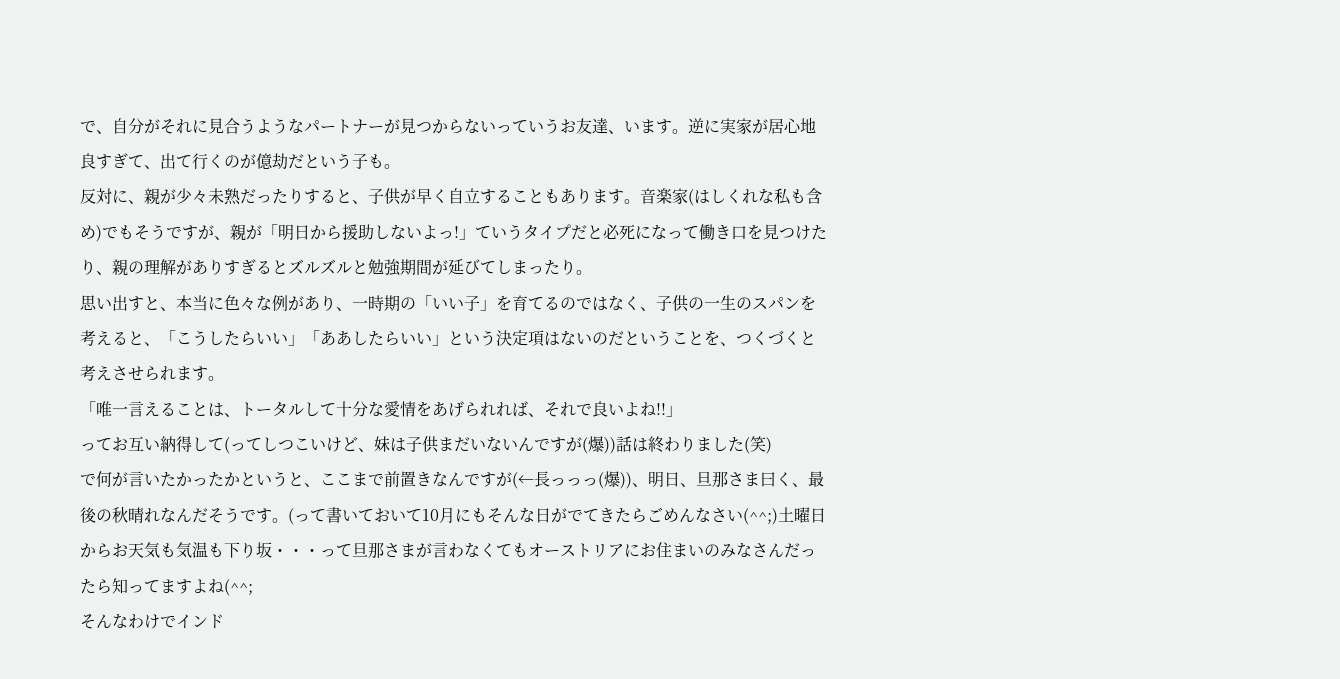で、自分がそれに見合うようなパートナーが見つからないっていうお友達、います。逆に実家が居心地良すぎて、出て行くのが億劫だという子も。
反対に、親が少々未熟だったりすると、子供が早く自立することもあります。音楽家(はしくれな私も含め)でもそうですが、親が「明日から援助しないよっ!」ていうタイプだと必死になって働き口を見つけたり、親の理解がありすぎるとズルズルと勉強期間が延びてしまったり。
思い出すと、本当に色々な例があり、一時期の「いい子」を育てるのではなく、子供の一生のスパンを考えると、「こうしたらいい」「ああしたらいい」という決定項はないのだということを、つくづくと考えさせられます。
「唯一言えることは、トータルして十分な愛情をあげられれば、それで良いよね!!」
ってお互い納得して(ってしつこいけど、妹は子供まだいないんですが(爆))話は終わりました(笑)
で何が言いたかったかというと、ここまで前置きなんですが(←長っっっ(爆))、明日、旦那さま曰く、最後の秋晴れなんだそうです。(って書いておいて10月にもそんな日がでてきたらごめんなさい(^^;)土曜日からお天気も気温も下り坂・・・って旦那さまが言わなくてもオーストリアにお住まいのみなさんだったら知ってますよね(^^;
そんなわけでインド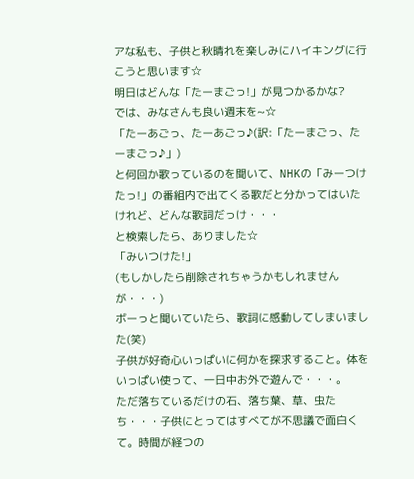アな私も、子供と秋晴れを楽しみにハイキングに行こうと思います☆
明日はどんな「たーまごっ!」が見つかるかな?
では、みなさんも良い週末を~☆
「たーあごっ、たーあごっ♪(訳:「たーまごっ、たーまごっ♪」)
と何回か歌っているのを聞いて、NHKの「みーつけたっ!」の番組内で出てくる歌だと分かってはいたけれど、どんな歌詞だっけ・・・
と検索したら、ありました☆
「みいつけた!」
(もしかしたら削除されちゃうかもしれませんが・・・)
ボーっと聞いていたら、歌詞に感動してしまいました(笑)
子供が好奇心いっぱいに何かを探求すること。体をいっぱい使って、一日中お外で遊んで・・・。
ただ落ちているだけの石、落ち葉、草、虫たち・・・子供にとってはすべてが不思議で面白くて。時間が経つの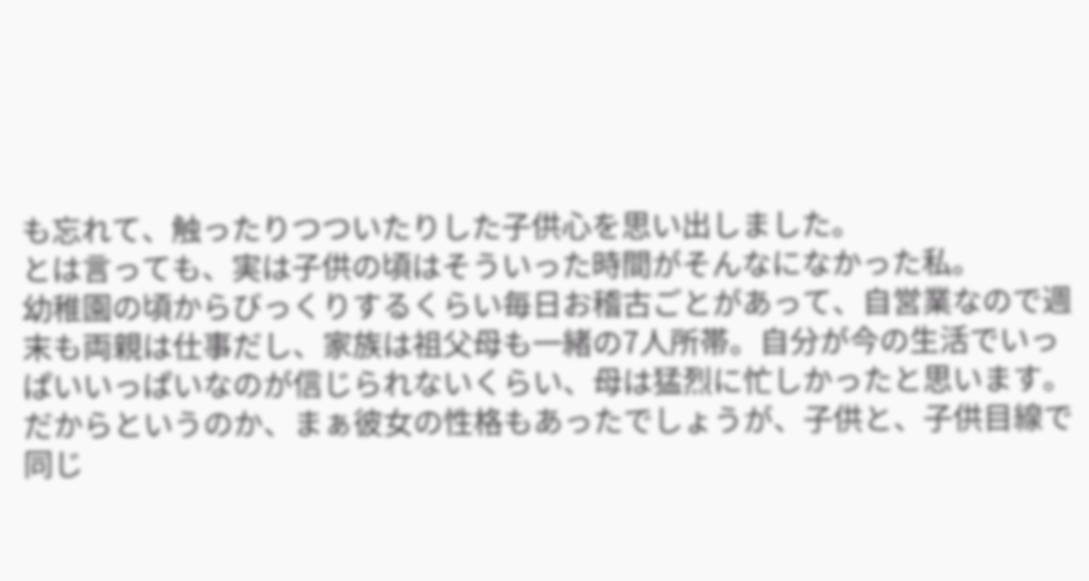も忘れて、触ったりつついたりした子供心を思い出しました。
とは言っても、実は子供の頃はそういった時間がそんなになかった私。
幼稚園の頃からびっくりするくらい毎日お稽古ごとがあって、自営業なので週末も両親は仕事だし、家族は祖父母も一緒の7人所帯。自分が今の生活でいっぱいいっぱいなのが信じられないくらい、母は猛烈に忙しかったと思います。
だからというのか、まぁ彼女の性格もあったでしょうが、子供と、子供目線で同じ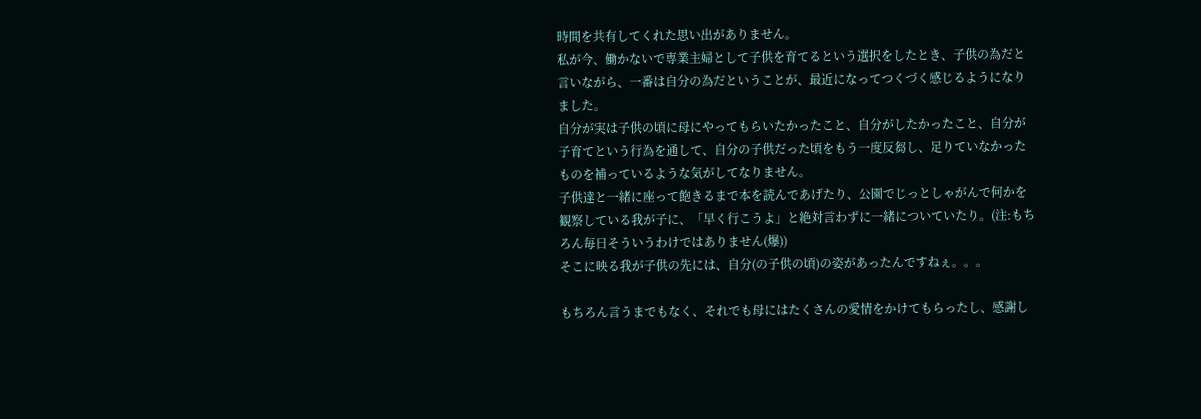時間を共有してくれた思い出がありません。
私が今、働かないで専業主婦として子供を育てるという選択をしたとき、子供の為だと言いながら、一番は自分の為だということが、最近になってつくづく感じるようになりました。
自分が実は子供の頃に母にやってもらいたかったこと、自分がしたかったこと、自分が子育てという行為を通して、自分の子供だった頃をもう一度反芻し、足りていなかったものを補っているような気がしてなりません。
子供達と一緒に座って飽きるまで本を読んであげたり、公園でじっとしゃがんで何かを観察している我が子に、「早く行こうよ」と絶対言わずに一緒についていたり。(注:もちろん毎日そういうわけではありません(爆))
そこに映る我が子供の先には、自分(の子供の頃)の姿があったんですねぇ。。。

もちろん言うまでもなく、それでも母にはたくさんの愛情をかけてもらったし、感謝し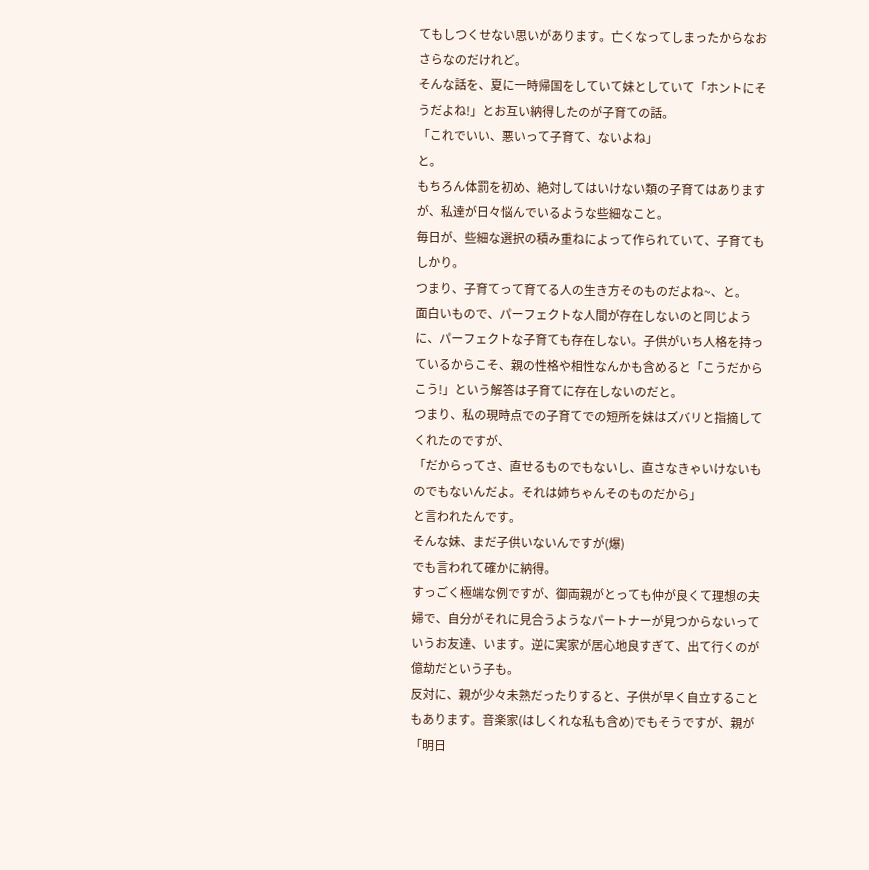てもしつくせない思いがあります。亡くなってしまったからなおさらなのだけれど。
そんな話を、夏に一時帰国をしていて妹としていて「ホントにそうだよね!」とお互い納得したのが子育ての話。
「これでいい、悪いって子育て、ないよね」
と。
もちろん体罰を初め、絶対してはいけない類の子育てはありますが、私達が日々悩んでいるような些細なこと。
毎日が、些細な選択の積み重ねによって作られていて、子育てもしかり。
つまり、子育てって育てる人の生き方そのものだよね~、と。
面白いもので、パーフェクトな人間が存在しないのと同じように、パーフェクトな子育ても存在しない。子供がいち人格を持っているからこそ、親の性格や相性なんかも含めると「こうだからこう!」という解答は子育てに存在しないのだと。
つまり、私の現時点での子育てでの短所を妹はズバリと指摘してくれたのですが、
「だからってさ、直せるものでもないし、直さなきゃいけないものでもないんだよ。それは姉ちゃんそのものだから」
と言われたんです。
そんな妹、まだ子供いないんですが(爆)
でも言われて確かに納得。
すっごく極端な例ですが、御両親がとっても仲が良くて理想の夫婦で、自分がそれに見合うようなパートナーが見つからないっていうお友達、います。逆に実家が居心地良すぎて、出て行くのが億劫だという子も。
反対に、親が少々未熟だったりすると、子供が早く自立することもあります。音楽家(はしくれな私も含め)でもそうですが、親が「明日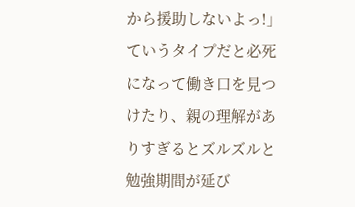から援助しないよっ!」ていうタイプだと必死になって働き口を見つけたり、親の理解がありすぎるとズルズルと勉強期間が延び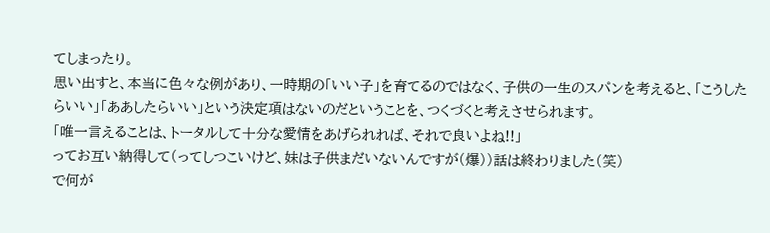てしまったり。
思い出すと、本当に色々な例があり、一時期の「いい子」を育てるのではなく、子供の一生のスパンを考えると、「こうしたらいい」「ああしたらいい」という決定項はないのだということを、つくづくと考えさせられます。
「唯一言えることは、トータルして十分な愛情をあげられれば、それで良いよね!!」
ってお互い納得して(ってしつこいけど、妹は子供まだいないんですが(爆))話は終わりました(笑)
で何が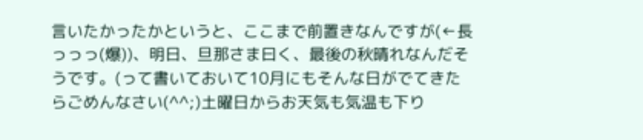言いたかったかというと、ここまで前置きなんですが(←長っっっ(爆))、明日、旦那さま曰く、最後の秋晴れなんだそうです。(って書いておいて10月にもそんな日がでてきたらごめんなさい(^^;)土曜日からお天気も気温も下り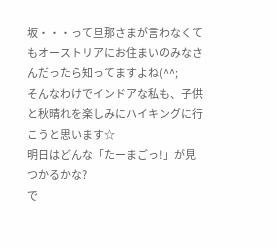坂・・・って旦那さまが言わなくてもオーストリアにお住まいのみなさんだったら知ってますよね(^^;
そんなわけでインドアな私も、子供と秋晴れを楽しみにハイキングに行こうと思います☆
明日はどんな「たーまごっ!」が見つかるかな?
で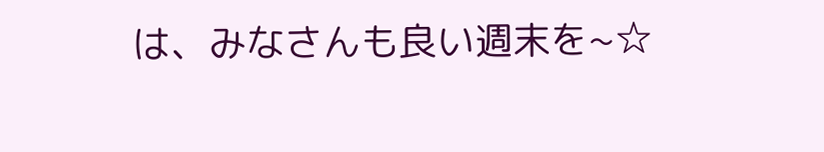は、みなさんも良い週末を~☆